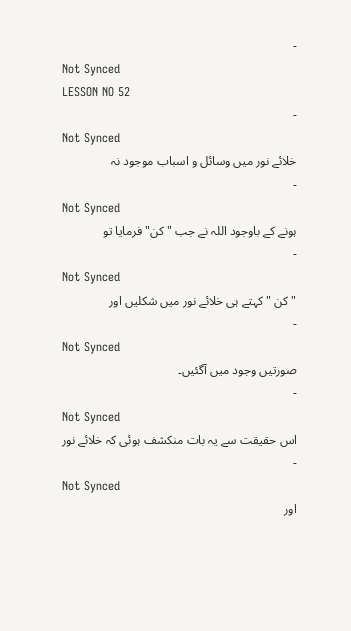-
Not Synced
LESSON NO 52
-
Not Synced
خلائے نور میں وسائل و اسباب موجود نہ
-
Not Synced
ہونے کے باوجود اللہ نے جب " کن" فرمایا تو
-
Not Synced
" کن " کہتے ہی خلائے نور میں شکلیں اور
-
Not Synced
صورتیں وجود میں آگئیں۔
-
Not Synced
اس حقیقت سے یہ بات منکشف ہوئی کہ خلائے نور
-
Not Synced
اور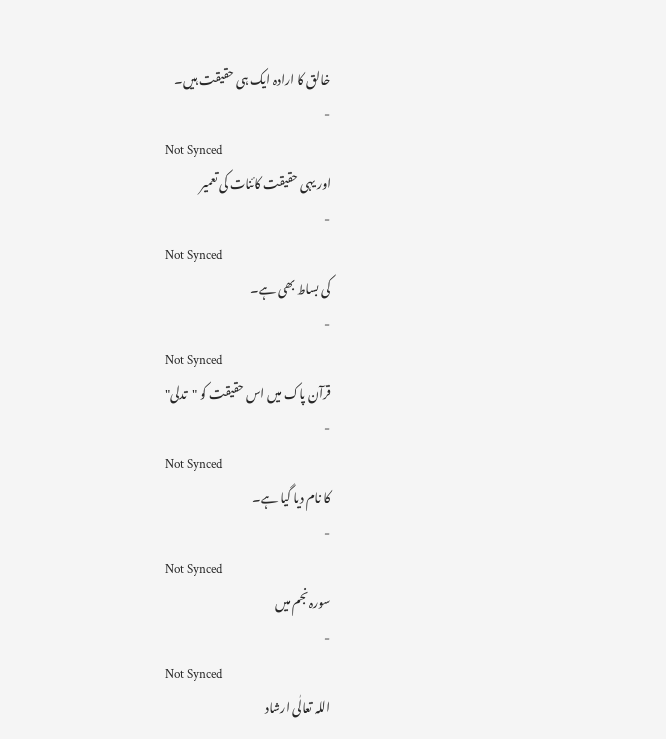خالق کا ارادہ ایک ہی حقیقت ہیں۔
-
Not Synced
اور یہی حقیقت کائنات کی تعمیر
-
Not Synced
کی بساط بھی ہے۔
-
Not Synced
قرآن پاک میں اس حقیقت کو "تدلی"
-
Not Synced
کا نام دیا گیا ہے۔
-
Not Synced
سورہ نجم میں
-
Not Synced
اللہ تعالٰی ارشاد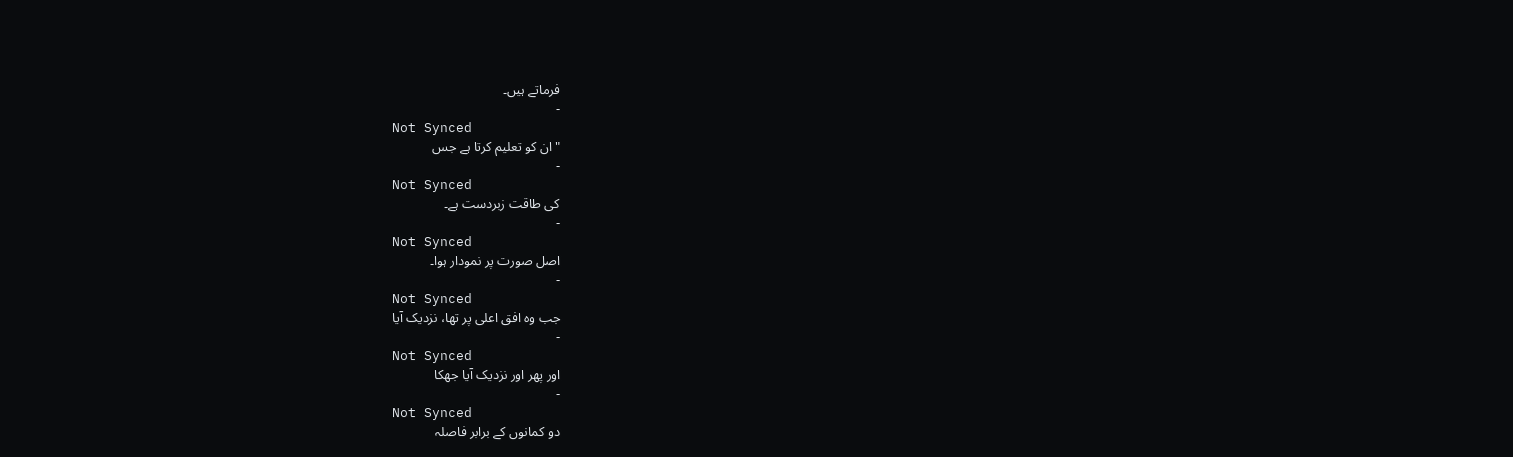فرماتے ہیں۔
-
Not Synced
" ان کو تعلیم کرتا ہے جس
-
Not Synced
کی طاقت زبردست ہے۔
-
Not Synced
اصل صورت پر نمودار ہوا۔
-
Not Synced
جب وہ افق اعلی پر تھا، نزدیک آیا
-
Not Synced
اور پھر اور نزدیک آیا جھکا
-
Not Synced
دو کمانوں کے برابر فاصلہ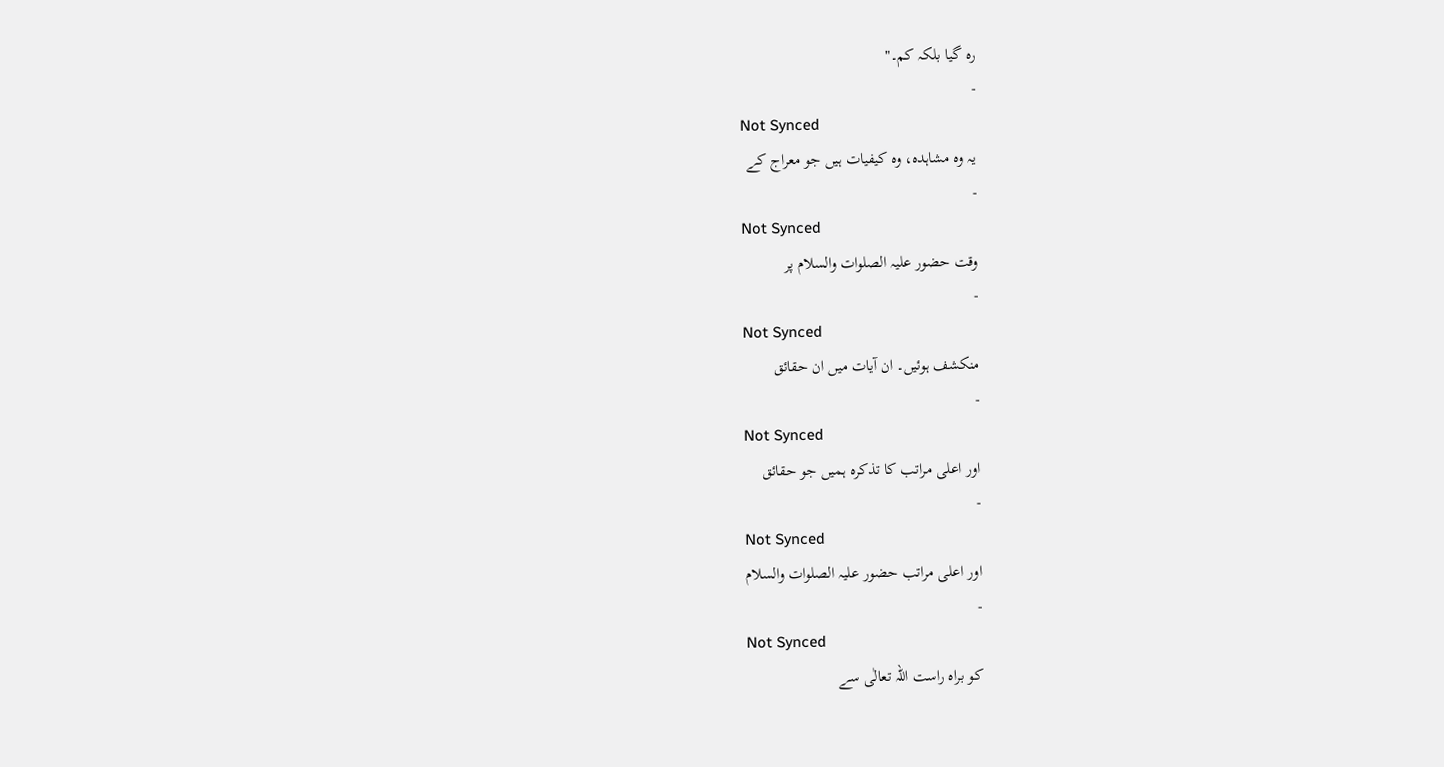رہ گیا بلکہ کم۔"
-
Not Synced
یہ وہ مشاہدہ، وہ کیفیات ہیں جو معراج کے
-
Not Synced
وقت حضور علیہ الصلوات والسلام پر
-
Not Synced
منکشف ہوئیں۔ ان آیات میں ان حقائق
-
Not Synced
اور اعلی مراتب کا تذکرہ ہمیں جو حقائق
-
Not Synced
اور اعلی مراتب حضور علیہ الصلوات والسلام
-
Not Synced
کو براہ راست اللہ تعالٰی سے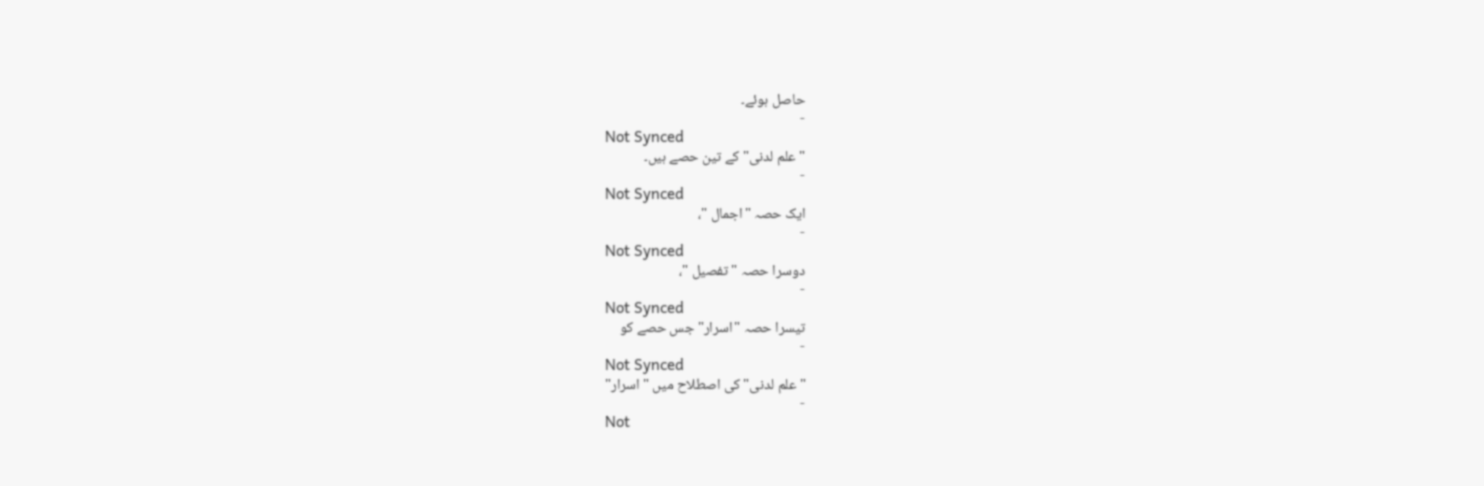حاصل ہوئے۔
-
Not Synced
" علم لدنی" کے تین حصے ہیں۔
-
Not Synced
ایک حصہ "اجمال "،
-
Not Synced
دوسرا حصہ "تفصیل "،
-
Not Synced
تیسرا حصہ "اسرار" جس حصے کو
-
Not Synced
"علم لدنی" کی اصطلاح میں " اسرار"
-
Not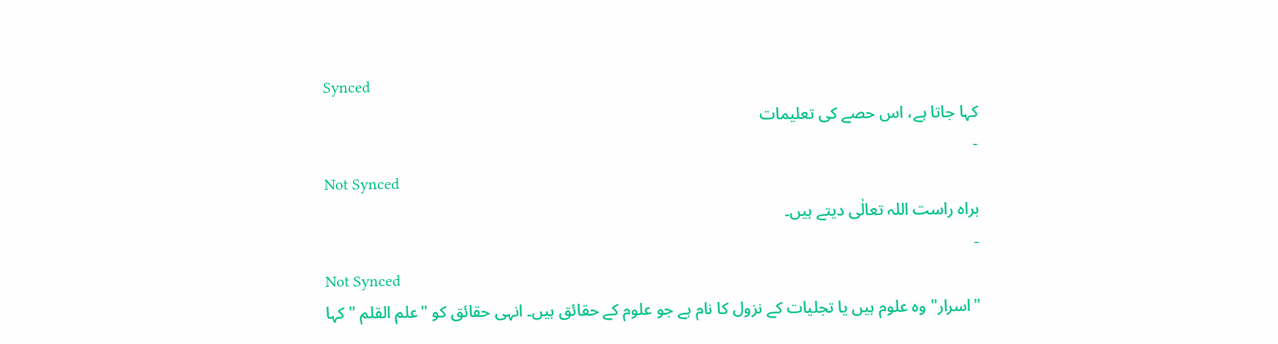Synced
کہا جاتا ہے، اس حصے کی تعلیمات
-
Not Synced
براہ راست اللہ تعالٰی دیتے ہیں۔
-
Not Synced
"اسرار" وہ علوم ہیں یا تجلیات کے نزول کا نام ہے جو علوم کے حقائق ہیں۔ انہی حقائق کو "علم القلم " کہا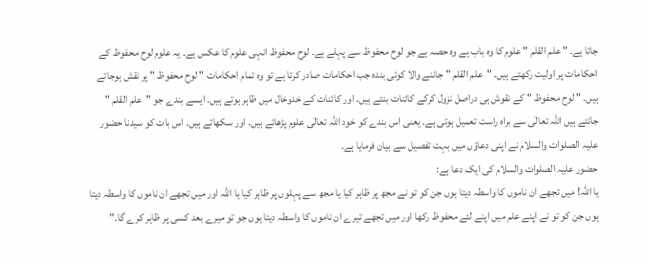جاتا ہے۔ " علم القلم " علوم کا وہ باب ہے وہ حصہ ہے جو لوح محفوظ سے پہلے ہے۔ لوح محفوظ انہی علوم کا عکس ہے۔ یہ علوم لوح محفوظ کے احکامات پر اولیت رکھتے ہیں۔ "علم القلم " جاننے والا کوئی بندہ جب احکامات صادر کرتا ہے تو وہ تمام احکامات " لوح محفوظ " پر نقش ہوجاتے ہیں۔ " لوح محفوظ " کے نقوش ہی دراصل نزول کرکے کائنات بنتے ہیں۔ اور کائنات کے خدوخال میں ظاہر ہوتے ہیں۔ ایسے بندے جو "علم القلم " جانتے ہیں اللہ تعالٰی سے براہ راست تعمیل ہوتی ہے۔ یعنی اس بندے کو خود اللہ تعالٰی علوم پڑھاتے ہیں۔ اور سکھاتے ہیں۔ اس بات کو سیدنا حضور علیہ الصلوات والسلام نے اپنی دعاؤں میں بہت تفصیل سے بیان فرمایا ہے۔
حضور علیہ الصلوات والسلام کی ایک دعا ہے:
یا اللہ! میں تجھے ان ناموں کا واسطہ دیتا ہوں جن کو تو نے مجھ پر ظاہر کیا یا مجھ سے پہلوں پر ظاہر کیا یا اللہ اور میں تجھے ان ناموں کا واسطہ دیتا ہوں جن کو تو نے اپنے علم میں اپنے لئے محفوظ رکھا اور میں تجھے تیرے ان ناموں کا واسطہ دیتا ہوں جو تو میرے بعد کسی پر ظاہر کرے گا۔"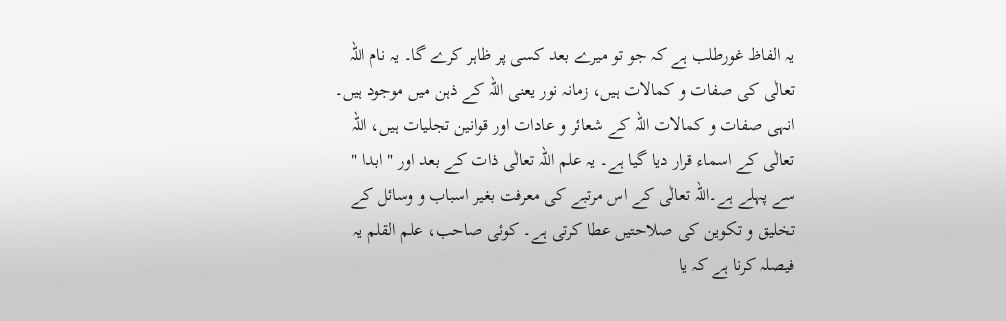یہ الفاظ غورطلب ہے کہ جو تو میرے بعد کسی پر ظاہر کرے گا۔ یہ نام اللہ تعالٰی کی صفات و کمالات ہیں، زمانہ نور یعنی اللہ کے ذہن میں موجود ہیں۔ انہی صفات و کمالات اللہ کے شعائر و عادات اور قوانین تجلیات ہیں، اللہ تعالٰی کے اسماء قرار دیا گیا ہے۔ یہ علم اللہ تعالٰی ذات کے بعد اور " ابدا " سے پہلے ہے۔اللہ تعالٰی کے اس مرتبے کی معرفت بغیر اسباب و وسائل کے تخلیق و تکوین کی صلاحتیں عطا کرتی ہے۔ کوئی صاحب، علم القلم یہ فیصلہ کرنا ہے کہ یا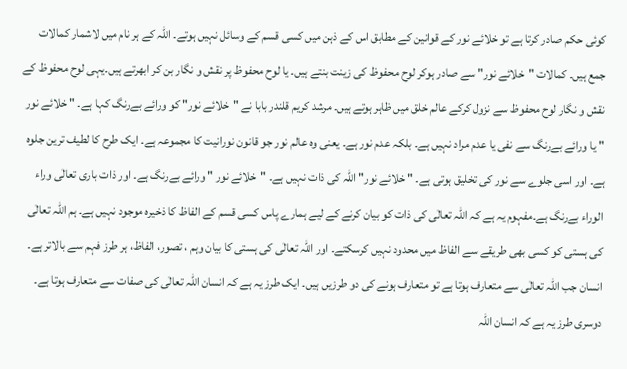کوئی حکم صادر کرتا ہے تو خلائے نور کے قوانین کے مطابق اس کے ذہن میں کسی قسم کے وسائل نہیں ہوتے۔ اللہ کے ہر نام میں لاشمار کمالات جمع ہیں۔ کمالات "خلائے نور" سے صادر ہوکر لوح محفوظ کی زینت بنتے ہیں۔ یا لوح محفوظ پر نقش و نگار بن کر ابھرتے ہیں۔یہی لوح محفوظ کے نقش و نگار لوح محفوظ سے نزول کرکے عالم خلق میں ظاہر ہوتے ہیں۔ مرشد کریم قلندر بابا نے "خلائے نور" کو ورائے بےرنگ کہا ہے۔ " خلائے نور " یا ورائے بےرنگ سے نفی یا عدم مراد نہیں ہے۔ بلکہ عدم نور ہے۔ یعنی وہ عالم نور جو قانون نورانیت کا مجموعہ ہے۔ ایک طرح کا لطیف ترین جلوہ ہے۔ اور اسی جلوے سے نور کی تخلیق ہوتی ہے۔ " خلائے نور" اللہ کی ذات نہیں ہے۔ "خلائے نور " ورائے بےرنگ ہے۔ اور ذات باری تعالٰی وراء الوراء بےرنگ ہے۔مفہوم یہ ہے کہ اللہ تعالٰی کی ذات کو بیان کرنے کے لیے ہمارے پاس کسی قسم کے الفاظ کا ذخیرہ موجود نہیں ہے۔ ہم اللہ تعالٰی کی ہستی کو کسی بھی طریقے سے الفاظ میں محدود نہیں کرسکتے۔ اور اللہ تعالٰی کی ہستی کا بیان وہم ، تصور، الفاظ، ہر طرز فہم سے بالاتر ہے۔ انسان جب اللہ تعالٰی سے متعارف ہوتا ہے تو متعارف ہونے کی دو طرزیں ہیں۔ ایک طرز یہ ہے کہ انسان اللہ تعالٰی کی صفات سے متعارف ہوتا ہے۔ دوسری طرز یہ ہے کہ انسان اللہ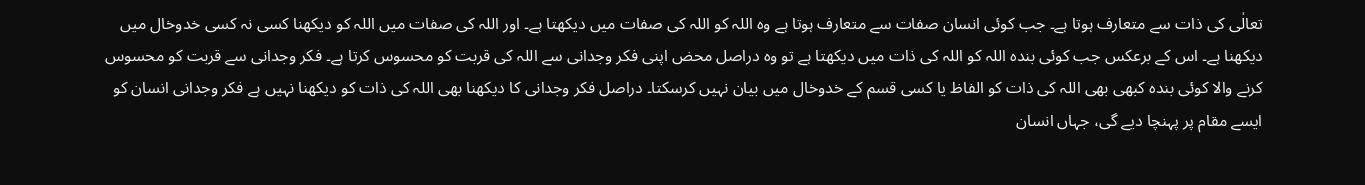تعالٰی کی ذات سے متعارف ہوتا ہے۔ جب کوئی انسان صفات سے متعارف ہوتا ہے وہ اللہ کو اللہ کی صفات میں دیکھتا ہے۔ اور اللہ کی صفات میں اللہ کو دیکھنا کسی نہ کسی خدوخال میں دیکھنا ہے۔ اس کے برعکس جب کوئی بندہ اللہ کو اللہ کی ذات میں دیکھتا ہے تو وہ دراصل محض اپنی فکر وجدانی سے اللہ کی قربت کو محسوس کرتا ہے۔ فکر وجدانی سے قربت کو محسوس کرنے والا کوئی بندہ کبھی بھی اللہ کی ذات کو الفاظ یا کسی قسم کے خدوخال میں بیان نہیں کرسکتا۔ دراصل فکر وجدانی کا دیکھنا بھی اللہ کی ذات کو دیکھنا نہیں ہے فکر وجدانی انسان کو ایسے مقام پر پہنچا دیے گی، جہاں انسان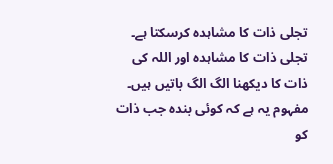تجلی ذات کا مشاہدہ کرسکتا ہے۔ تجلی ذات کا مشاہدہ اور اللہ کی ذات کا دیکھنا الگ الگ باتیں ہیں۔ مفہوم یہ ہے کہ کوئی بندہ جب ذات کو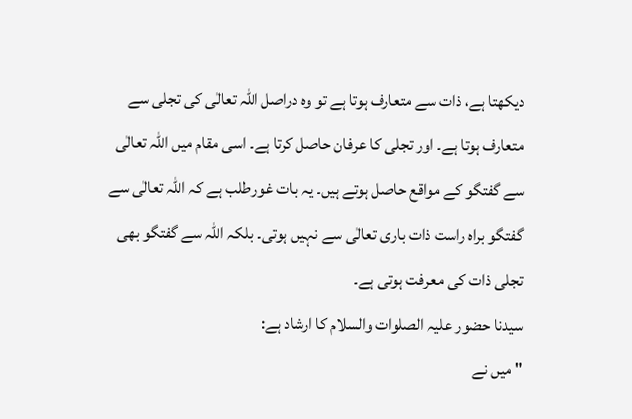دیکھتا ہے، ذات سے متعارف ہوتا ہے تو وہ دراصل اللہ تعالٰی کی تجلی سے متعارف ہوتا ہے۔ اور تجلی کا عرفان حاصل کرتا ہے۔ اسی مقام میں اللہ تعالٰی سے گفتگو کے مواقع حاصل ہوتے ہیں۔ یہ بات غورطلب ہے کہ اللہ تعالٰی سے گفتگو براہ راست ذات باری تعالٰی سے نہیں ہوتی۔ بلکہ اللہ سے گفتگو بھی تجلی ذات کی معرفت ہوتی ہے۔
سیدنا حضور علیہ الصلوات والسلام کا ارشاد ہے:
" میں نے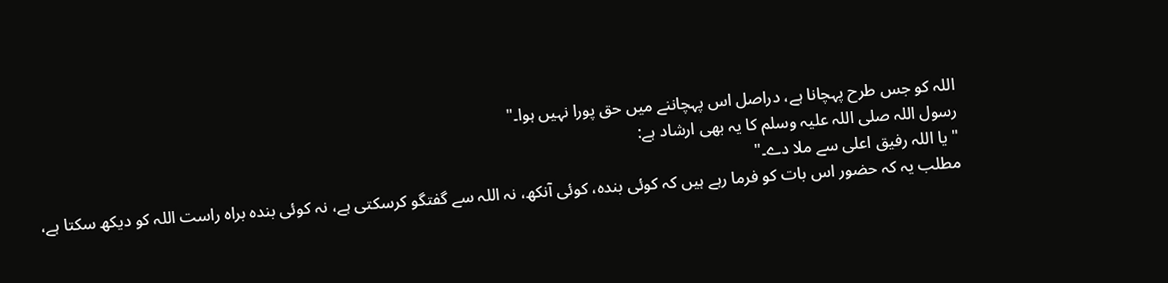اللہ کو جس طرح پہچانا ہے، دراصل اس پہچاننے میں حق پورا نہیں ہوا۔"
رسول اللہ صلی اللہ علیہ وسلم کا یہ بھی ارشاد ہے:
" یا اللہ رفیق اعلی سے ملا دے۔"
مطلب یہ کہ حضور اس بات کو فرما رہے ہیں کہ کوئی بندہ، کوئی آنکھ، نہ اللہ سے گفتگو کرسکتی ہے، نہ کوئی بندہ براہ راست اللہ کو دیکھ سکتا ہے،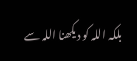بلکہ اللہ کو دیکھنا اللہ سے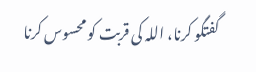گفتگو کرنا، اللہ کی قربت کو محسوس کرنا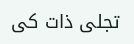تجلی ذات کی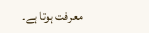معرفت ہوتا ہے۔